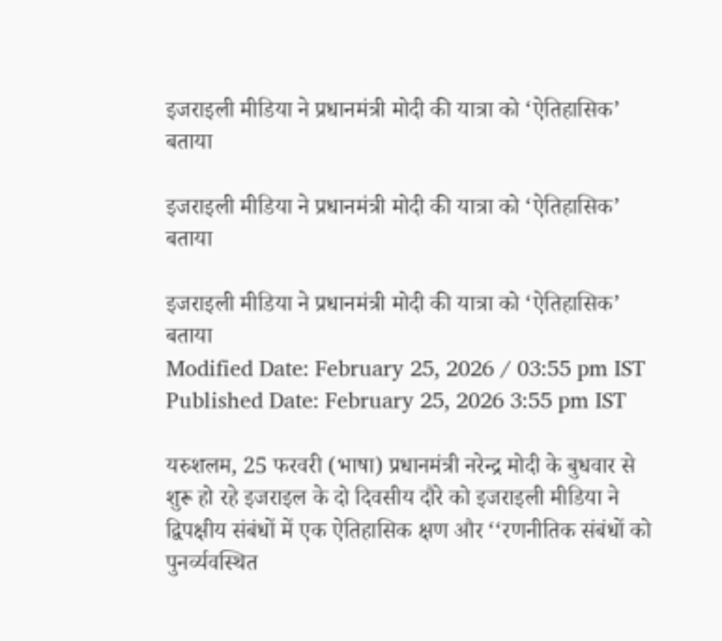इजराइली मीडिया ने प्रधानमंत्री मोदी की यात्रा को ‘ऐतिहासिक’ बताया

इजराइली मीडिया ने प्रधानमंत्री मोदी की यात्रा को ‘ऐतिहासिक’ बताया

इजराइली मीडिया ने प्रधानमंत्री मोदी की यात्रा को ‘ऐतिहासिक’ बताया
Modified Date: February 25, 2026 / 03:55 pm IST
Published Date: February 25, 2026 3:55 pm IST

यरुशलम, 25 फरवरी (भाषा) प्रधानमंत्री नरेन्द्र मोदी के बुधवार से शुरू हो रहे इजराइल के दो दिवसीय दौरे को इजराइली मीडिया ने द्विपक्षीय संबंधों में एक ऐतिहासिक क्षण और ‘‘रणनीतिक संबंधों को पुनर्व्यवस्थित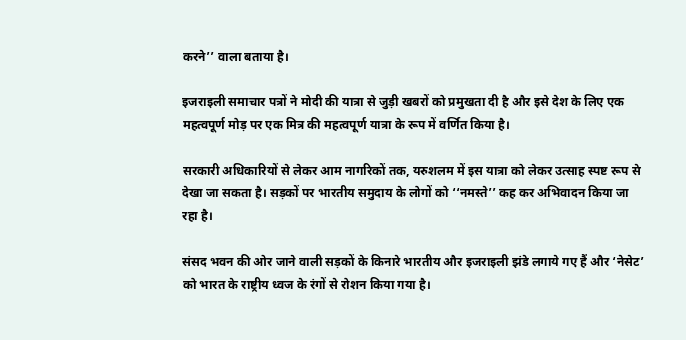करने’’ वाला बताया है।

इजराइली समाचार पत्रों ने मोदी की यात्रा से जुड़ी खबरों को प्रमुखता दी है और इसे देश के लिए एक महत्वपूर्ण मोड़ पर एक मित्र की महत्वपूर्ण यात्रा के रूप में वर्णित किया है।

सरकारी अधिकारियों से लेकर आम नागरिकों तक, यरुशलम में इस यात्रा को लेकर उत्साह स्पष्ट रूप से देखा जा सकता है। सड़कों पर भारतीय समुदाय के लोगों को ‘‘नमस्ते’’ कह कर अभिवादन किया जा रहा है।

संसद भवन की ओर जाने वाली सड़कों के किनारे भारतीय और इजराइली झंडे लगाये गए हैं और ‘नेसेट’ को भारत के राष्ट्रीय ध्वज के रंगों से रोशन किया गया है।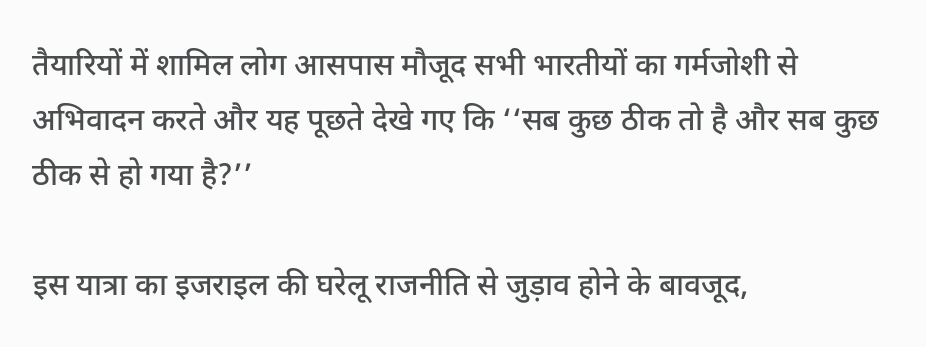तैयारियों में शामिल लोग आसपास मौजूद सभी भारतीयों का गर्मजोशी से अभिवादन करते और यह पूछते देखे गए कि ‘‘सब कुछ ठीक तो है और सब कुछ ठीक से हो गया है?’’

इस यात्रा का इजराइल की घरेलू राजनीति से जुड़ाव होने के बावजूद,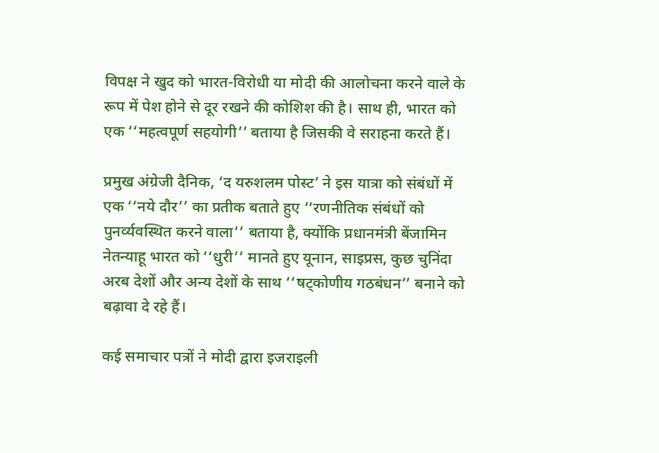विपक्ष ने खुद को भारत-विरोधी या मोदी की आलोचना करने वाले के रूप में पेश होने से दूर रखने की कोशिश की है। साथ ही, भारत को एक ‘‘महत्वपूर्ण सहयोगी’’ बताया है जिसकी वे सराहना करते हैं।

प्रमुख अंग्रेजी दैनिक, ‘द यरुशलम पोस्ट’ ने इस यात्रा को संबंधों में एक ‘‘नये दौर’’ का प्रतीक बताते हुए ‘‘रणनीतिक संबंधों को पुनर्व्यवस्थित करने वाला’’ बताया है, क्योंकि प्रधानमंत्री बेंजामिन नेतन्याहू भारत को ‘‘धुरी’’ मानते हुए यूनान, साइप्रस, कुछ चुनिंदा अरब देशों और अन्य देशों के साथ ‘‘षट्कोणीय गठबंधन’’ बनाने को बढ़ावा दे रहे हैं।

कई समाचार पत्रों ने मोदी द्वारा इजराइली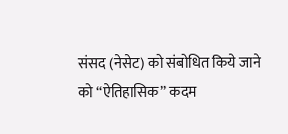संसद (नेसेट) को संबोधित किये जाने को ‘‘ऐतिहासिक’’ कदम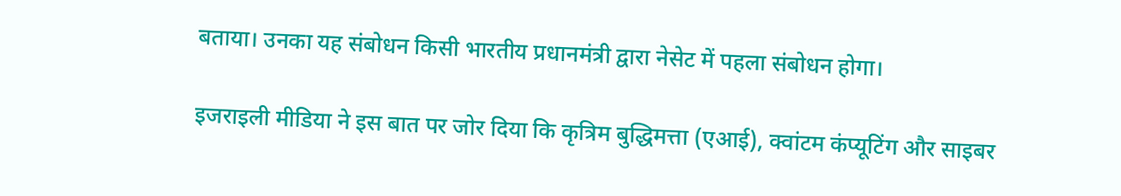बताया। उनका यह संबोधन किसी भारतीय प्रधानमंत्री द्वारा नेसेट में पहला संबोधन होगा।

इजराइली मीडिया ने इस बात पर जोर दिया कि कृत्रिम बुद्धिमत्ता (एआई), क्वांटम कंप्यूटिंग और साइबर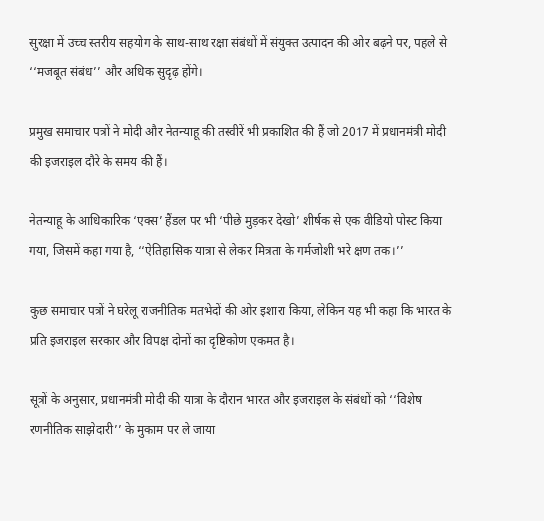सुरक्षा में उच्च स्तरीय सहयोग के साथ-साथ रक्षा संबंधों में संयुक्त उत्पादन की ओर बढ़ने पर, पहले से ‘‘मजबूत संबंध’’ और अधिक सुदृढ़ होंगे।

प्रमुख समाचार पत्रों ने मोदी और नेतन्याहू की तस्वीरें भी प्रकाशित की हैं जो 2017 में प्रधानमंत्री मोदी की इजराइल दौरे के समय की हैं।

नेतन्याहू के आधिकारिक ‘एक्स’ हैंडल पर भी ‘पीछे मुड़कर देखो’ शीर्षक से एक वीडियो पोस्ट किया गया, जिसमें कहा गया है, ‘‘ऐतिहासिक यात्रा से लेकर मित्रता के गर्मजोशी भरे क्षण तक।’’

कुछ समाचार पत्रों ने घरेलू राजनीतिक मतभेदों की ओर इशारा किया, लेकिन यह भी कहा कि भारत के प्रति इजराइल सरकार और विपक्ष दोनों का दृष्टिकोण एकमत है।

सूत्रों के अनुसार, प्रधानमंत्री मोदी की यात्रा के दौरान भारत और इजराइल के संबंधों को ‘‘विशेष रणनीतिक साझेदारी’’ के मुकाम पर ले जाया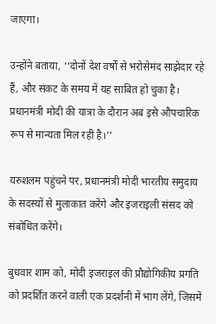जाएगा।

उन्होंने बताया, ‘‘दोनों देश वर्षों से भरोसेमंद साझेदार रहे हैं, और संकट के समय में यह साबित हो चुका है। प्रधानमंत्री मोदी की यात्रा के दौरान अब इसे औपचारिक रूप से मान्यता मिल रही है।’’

यरुशलम पहुंचने पर, प्रधानमंत्री मोदी भारतीय समुदाय के सदस्यों से मुलाकात करेंगे और इजराइली संसद को संबोधित करेंगे।

बुधवार शाम को, मोदी इजराइल की प्रौद्योगिकीय प्रगति को प्रदर्शित करने वाली एक प्रदर्शनी में भाग लेंगे, जिसमें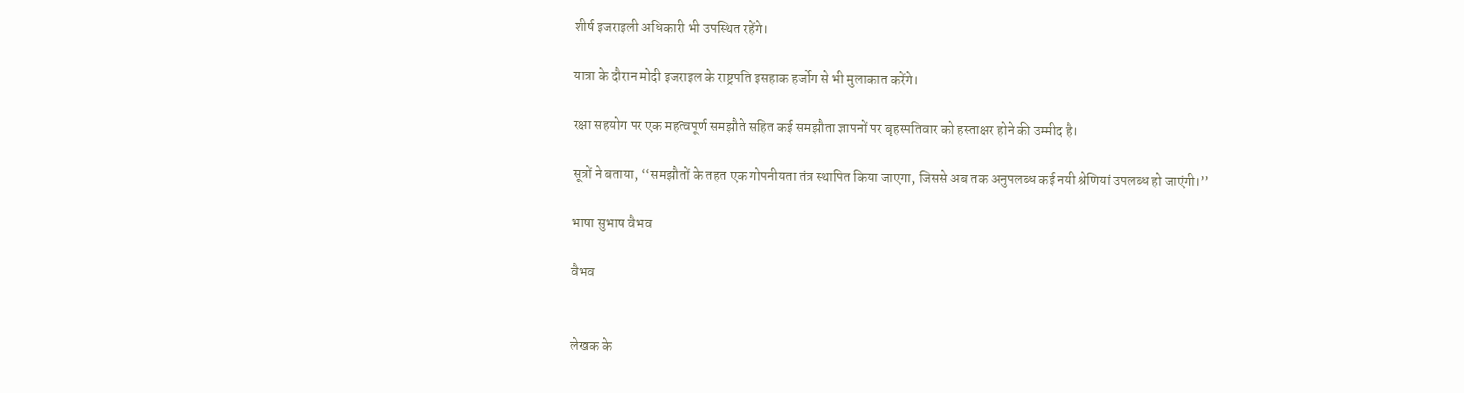शीर्ष इजराइली अधिकारी भी उपस्थित रहेंगे।

यात्रा के दौरान मोदी इजराइल के राष्ट्रपति इसहाक हर्जोग से भी मुलाकात करेंगे।

रक्षा सहयोग पर एक महत्वपूर्ण समझौते सहित कई समझौता ज्ञापनों पर बृहस्पतिवार को हस्ताक्षर होने की उम्मीद है।

सूत्रों ने बताया, ‘‘समझौतों के तहत एक गोपनीयता तंत्र स्थापित किया जाएगा, जिससे अब तक अनुपलब्ध कई नयी श्रेणियां उपलब्ध हो जाएंगी।’’

भाषा सुभाष वैभव

वैभव


लेखक के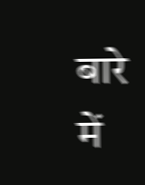बारे में